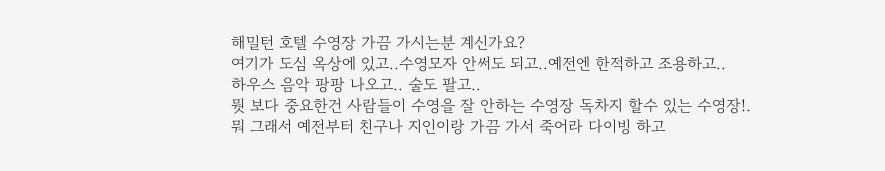해밀턴 호텔 수영장 가끔 가시는분 계신가요?
여기가 도심 옥상에 있고..수영모자 안써도 되고..예전엔 한적하고 조용하고..
하우스 음악 팡팡 나오고.. 술도 팔고..
뭣 보다 중요한건 사람들이 수영을 잘 안하는 수영장 독차지 할수 있는 수영장!.
뭐 그래서 예전부터 친구나 지인이랑 가끔 가서 죽어라 다이빙 하고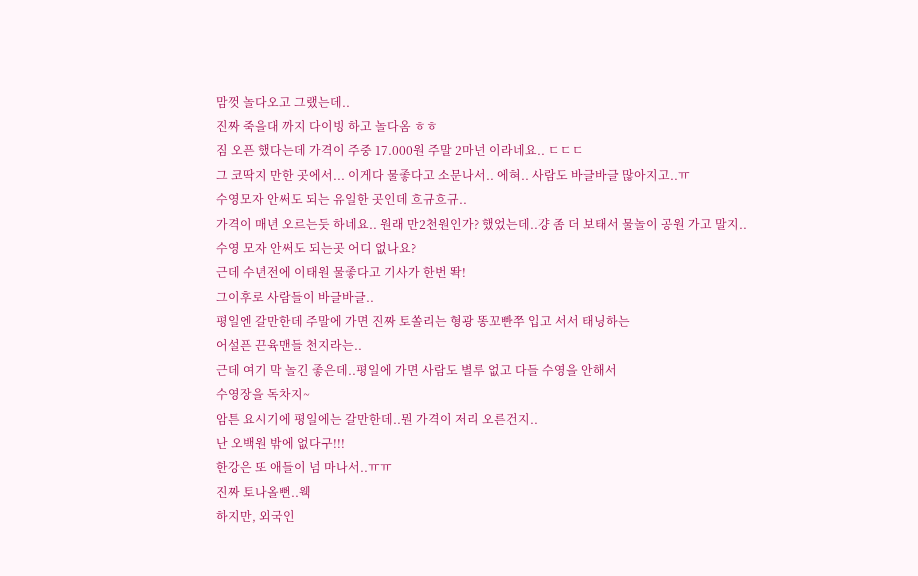맘껏 놀다오고 그랬는데..
진짜 죽을대 까지 다이빙 하고 놀다옴 ㅎㅎ
짐 오픈 했다는데 가격이 주중 17.000원 주말 2마넌 이라네요.. ㄷㄷㄷ
그 코딱지 만한 곳에서... 이게다 물좋다고 소문나서.. 에혀.. 사람도 바글바글 많아지고..ㅠ
수영모자 안써도 되는 유일한 곳인데 흐규흐규..
가격이 매년 오르는듯 하네요.. 원래 만2천원인가? 했었는데..걍 좀 더 보태서 물놀이 공원 가고 말지..
수영 모자 안써도 되는곳 어디 없나요?
근데 수년전에 이태원 물좋다고 기사가 한번 똭!
그이후로 사람들이 바글바글..
평일엔 갈만한데 주말에 가면 진짜 토쏠리는 형광 똥꼬빤쭈 입고 서서 태닝하는
어설픈 끈육맨들 천지라는..
근데 여기 막 놀긴 좋은데..평일에 가면 사람도 별루 없고 다들 수영을 안해서
수영장을 독차지~
암튼 요시기에 평일에는 갈만한데..뭔 가격이 저리 오른건지..
난 오백원 밖에 없다구!!!
한강은 또 애들이 넘 마나서..ㅠㅠ
진짜 토나올뻔..웩
하지만, 외국인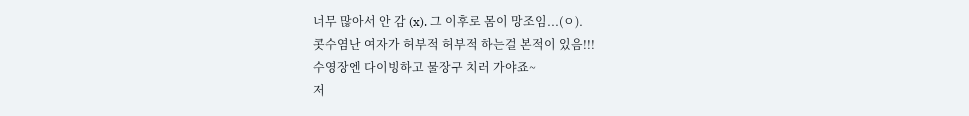너무 많아서 안 감 (x). 그 이후로 몸이 망조임...(ㅇ).
콧수염난 여자가 허부적 허부적 하는걸 본적이 있음!!!
수영장엔 다이빙하고 물장구 치러 가야죠~
저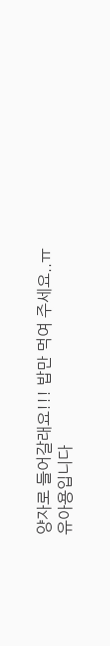양자로 들어갈래요!!! 밥만 먹여 주세요..ㅠ
유아용입니다